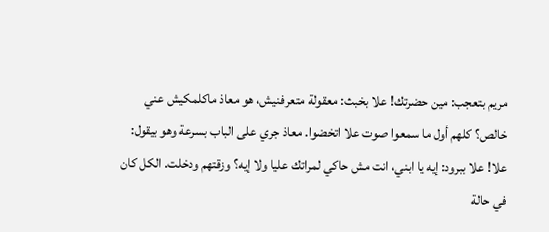مريم بتعجب: مين حضرتك! علا بخبث: معقولة متعرفنيش، هو معاذ ماكلمكيش عني خالص؟ كلهم أول ما سمعوا صوت علا اتخضوا. معاذ جري على الباب بسرعة وهو بيقول: علا! علا ببرود: إيه يا ابني، انت مش حاكي لمراتك عليا ولا إيه؟ وزقتهم ودخلت. الكل كان في حالة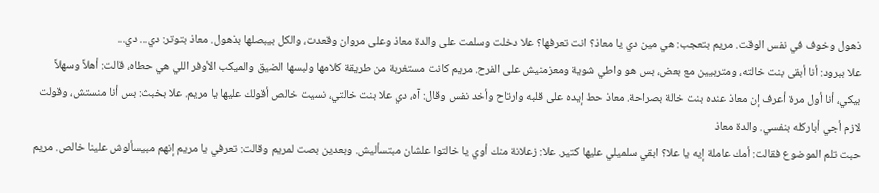ذهول وخوف في نفس الوقت. مريم بتعجب: هي مين دي يا معاذ؟ انت تعرفها؟ علا دخلت وسلمت على والدة معاذ وعلى مروان وقعدت، والكل بيبصلها بذهول. معاذ بتوتر: دي... دي...
علا ببرود: أنا أبقى بنت خالته، ومتربيين مع بعض، بس هو واطي شوية ومعزمنيش على الفرح. مريم كانت مستغربة من طريقة كلامها ولبسها الضيق والميكب الأوفر اللي هي حطاه، قالت: أهلاً وسهلاً بيكي، أنا أول مرة أعرف إن معاذ عنده بنت خالة بصراحة. معاذ حط إيده على قلبه وارتاح وأخد نفس وقال: آه، دي علا بنت خالتي، نسيت خالص أقولك عليها يا مريم. علا بخبث: بس أنا منستش، وقولت لازم أجي أباركله بنفسي. والدة معاذ
حبت تلم الموضوع فقالت: أمك عاملة إيه يا علا؟ ابقي سلميلي عليها كتير. علا: زعلانة منك أوي يا خالتوا علشان مبتسأليش. وبعدين بصت لمريم وقالت: تعرفي يا مريم إنهم مبيسألوش علينا خالص. مريم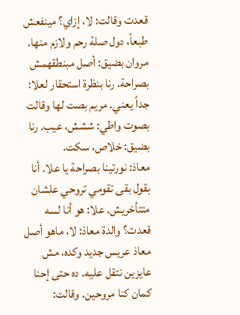قعدت وقالت: لا، إزاي؟ مينفعش طبعاً، دول صلة رحم ولازم منها. مروان بضيق: أصل مبنطقهمش بصراحة. رنا بنظرة استحقار لعلا: جداً يعني. مريم بصت لها وقالت بصوت واطي: ششش، عيب. رنا بضيق: خلاص، سكت.
معاذ: نورتينا بصراحة يا علا. أنا بقول بقى تقومي تروحي علشان متتأخريش. علا: هو أنا لسه قعدت؟ والدة معاذ: لا، ماهو أصل معاذ عريس جديد وكده، مش عايزين نتقل عليه. ده حتى إحنا كمان كنا مروحين. وقالت: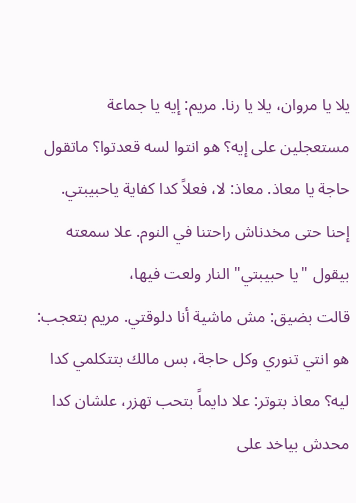يلا يا مروان، يلا يا رنا. مريم: إيه يا جماعة مستعجلين على إيه؟ هو انتوا لسه قعدتوا؟ ماتقول حاجة يا معاذ. معاذ: لا، فعلاً كدا كفاية ياحبيبتي. إحنا حتى مخدناش راحتنا في النوم. علا سمعته بيقول "يا حبيبتي" النار ولعت فيها،
قالت بضيق: مش ماشية أنا دلوقتي. مريم بتعجب: هو انتي تنوري وكل حاجة، بس مالك بتتكلمي كدا ليه؟ معاذ بتوتر: علا دايماً بتحب تهزر، علشان كدا محدش بياخد على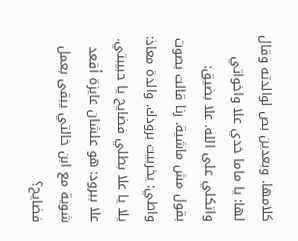كلامها. وبعدين بص لوالدته وقال لها: يا ماما خدي علا واخواتي واتكلي على الله. علا بضيق: بقول مش ماشية. رنا قالت بصوت واطي: يخربيت برودك. والدة معاذ: يلا يا علا بطلي فضايح يا حبيبتي. علا ببرود: هو علشان عايزة أقعد شوية مع ابن خالتي يبقى بعمل فضايح؟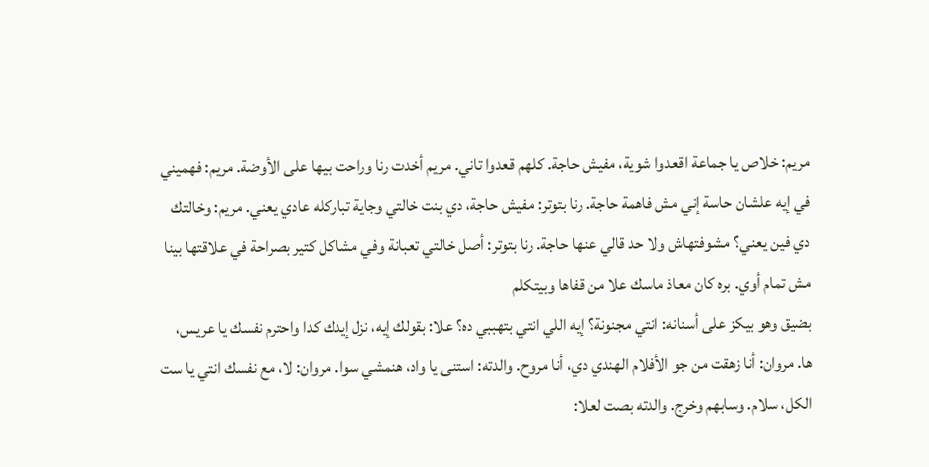مريم: خلاص يا جماعة اقعدوا شوية، مفيش حاجة. كلهم قعدوا تاني. مريم أخدت رنا وراحت بيها على الأوضة. مريم: فهميني في إيه علشان حاسة إني مش فاهمة حاجة. رنا بتوتر: مفيش حاجة، دي بنت خالتي وجاية تباركله عادي يعني. مريم: وخالتك دي فين يعني؟ مشوفتهاش ولا حد قالي عنها حاجة. رنا بتوتر: أصل خالتي تعبانة وفي مشاكل كتير بصراحة في علاقتها بينا مش تمام أوي. بره كان معاذ ماسك علا من قفاها وبيتكلم
بضيق وهو بيكز على أسنانه: انتي مجنونة؟ إيه اللي انتي بتهببي ده؟ علا: بقولك إيه، نزل إيدك كدا واحترم نفسك يا عريس، ها. مروان: أنا زهقت من جو الأفلام الهندي دي، أنا مروح. والدته: استنى يا واد، هنمشي سوا. مروان: لا، مع نفسك انتي يا ست الكل، سلام. وسابهم وخرج. والدته بصت لعلا: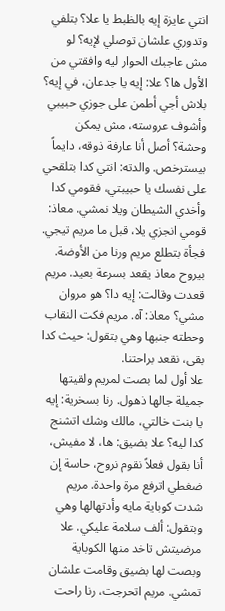انتي عايزة إيه بالظبط يا علا؟ بتلفي وتدوري علشان توصلي لإيه؟ لو مش عاجبك الحوار ليه وافقتي من الأول ها؟ علا: إيه يا جدعان، في إيه؟
بلاش أجي أطمن على جوزي حبيبي وأشوف عروسته، مش يمكن وحشة؟ أصل أنا عارفة ذوقه، دايماً بيسترخص. والدته: انتي كدا بتلقحي على نفسك يا حبيبتي، فقومي كدا وأخدي الشيطان ويلا نمشي. معاذ: قومي انجزي يلا، قبل ما مريم تيجي. فجأة بتطلع مريم ورنا من الأوضة. بيروح معاذ يقعد بسرعة بعيد. مريم قعدت وقالت: إيه دا؟ هو مروان مشي؟ معاذ: آه. مريم فكت النقاب وحطته جنبها وهي بتقول: حيث كدا بقى، نقعد براحتنا.
علا أول لما بصت لمريم ولقيتها جميلة جالها ذهول. رنا بسخرية: إيه يا بنت خالتي، مالك وشك اتشنج كدا ليه؟ علا بضيق: ها، لا مفيش، أنا بقول فعلاً نقوم نروح، حاسة إن ضغطي اترفع مرة واحدة. مريم شدت كوباية مايه وأدتهالها وهي وبتقول: ألف سلامة عليكي. علا مرضيتش تاخد منها الكوباية وبصت لها بضيق وقامت علشان تمشي. مريم اتحرجت، رنا راحت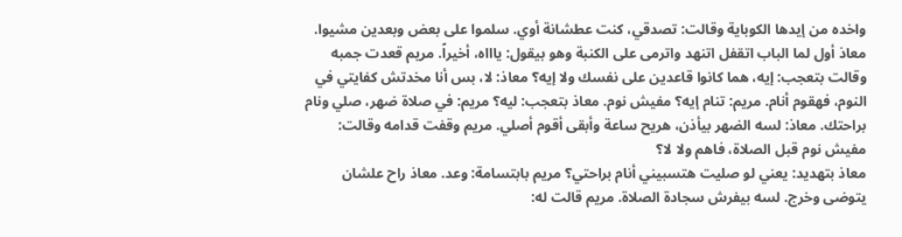واخده من إيدها الكوباية وقالت: تصدقي، كنت عطشانة أوي. سلموا على بعض وبعدين مشيوا.
معاذ أول لما الباب اتقفل اتنهد واترمى على الكنبة وهو بيقول: ياااه، أخيراً. مريم قعدت جمبه وقالت بتعجب: إيه، هما كانوا قاعدين على نفسك ولا إيه؟ معاذ: لا، بس أنا مخدتش كفايتي في النوم، فهقوم أنام. مريم: تنام إيه؟ مفيش نوم. معاذ بتعجب: ليه؟ مريم: في صلاة ضهر، صلي ونام براحتك. معاذ: لسه الضهر بيأذن، هريح ساعة وأبقى أقوم أصلي. مريم وقفت قدامه وقالت: مفيش نوم قبل الصلاة، فاهم ولا لا؟
معاذ بتهديد: يعني لو صليت هتسبيني أنام براحتي؟ مريم بابتسامة: وعد. معاذ راح علشان يتوضى وخرج. لسه بيفرش سجادة الصلاة. مريم قالت له: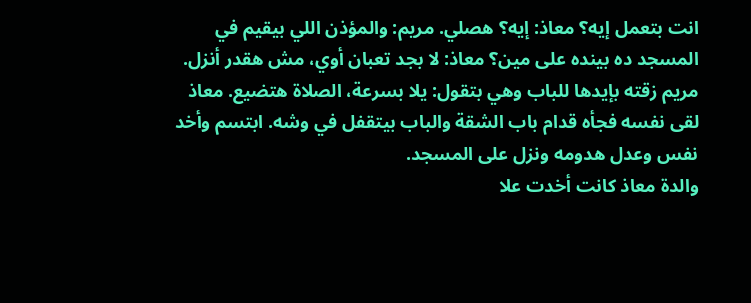انت بتعمل إيه؟ معاذ: إيه؟ هصلي. مريم: والمؤذن اللي بيقيم في المسجد ده بينده على مين؟ معاذ: لا بجد تعبان أوي، مش هقدر أنزل. مريم زقته بإيدها للباب وهي بتقول: يلا بسرعة، الصلاة هتضيع. معاذ لقى نفسه فجأه قدام باب الشقة والباب بيتقفل في وشه. ابتسم وأخد نفس وعدل هدومه ونزل على المسجد.
والدة معاذ كانت أخدت علا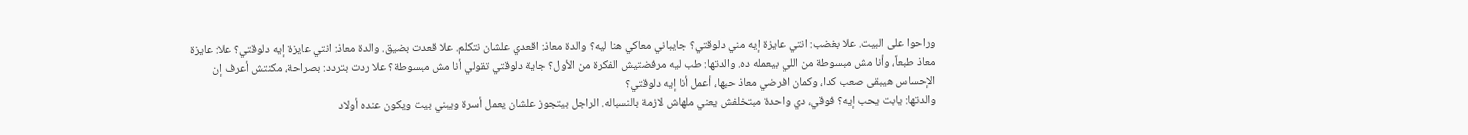وراحوا على البيت. علا بغضب: انتي عايزة إيه مني دلوقتي؟ جايباني معاكي هنا ليه؟ والدة معاذ: اقعدي علشان نتكلم. علا قعدت بضيق. والدة معاذ: انتي عايزة إيه دلوقتي؟ علا: عايزة معاذ طبعاً، وأنا مش مبسوطة من اللي بيعمله ده. والدتها: طب ليه مرفضتيش الفكرة من الأول؟ جاية دلوقتي تقولي أنا مش مبسوطة؟ علا ردت بتردد: بصراحة، مكنتش أعرف إن الإحساس هيبقى صعب كدا، وكمان افرضي معاذ حبها، أعمل أنا إيه دلوقتي؟
والدتها: يابت يحب إيه؟ فوقي، دي واحدة مبتخلفش يعني ملهاش لازمة بالنسباله. الراجل بيتجوز علشان يعمل أسرة ويبني بيت ويكون عنده أولاد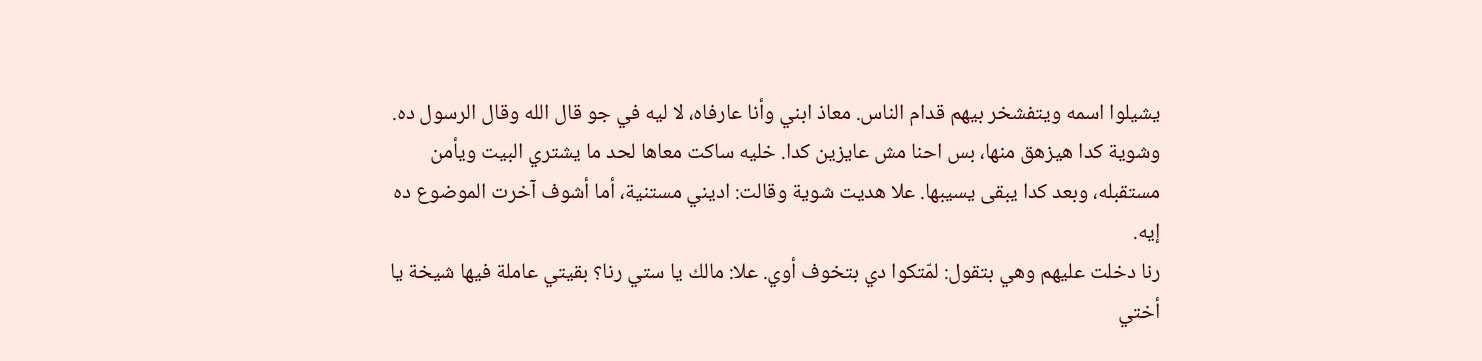يشيلوا اسمه ويتفشخر بيهم قدام الناس. معاذ ابني وأنا عارفاه، لا ليه في جو قال الله وقال الرسول ده. وشوية كدا هيزهق منها، بس احنا مش عايزين كدا. خليه ساكت معاها لحد ما يشتري البيت ويأمن مستقبله، وبعد كدا يبقى يسيبها. علا هديت شوية وقالت: اديني مستنية، أما أشوف آخرت الموضوع ده إيه.
رنا دخلت عليهم وهي بتقول: لمّتكوا دي بتخوف أوي. علا: مالك يا ستي رنا؟ بقيتي عاملة فيها شيخة يا أختي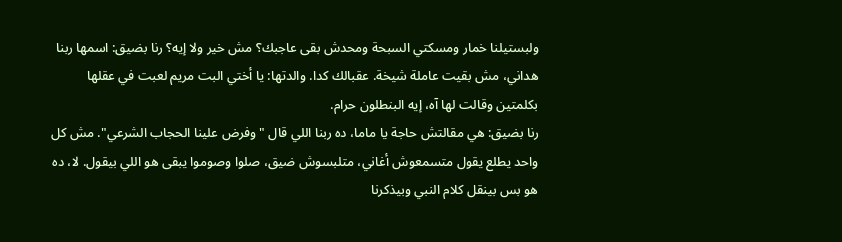ولبستيلنا خمار ومسكتي السبحة ومحدش بقى عاجبك؟ مش خير ولا إيه؟ رنا بضيق: اسمها ربنا هداني، مش بقيت عاملة شيخة. عقبالك كدا. والدتها: يا أختي البت مريم لعبت في عقلها بكلمتين وقالت لها آه، إيه البنطلون حرام.
رنا بضيق: هي مقالتش حاجة يا ماما، ده ربنا اللي قال "وفرض علينا الحجاب الشرعي". مش كل واحد يطلع يقول متسمعوش أغاني، متلبسوش ضيق، صلوا وصوموا يبقى هو اللي بيقول. لا، ده هو بس بينقل كلام النبي وبيذكرنا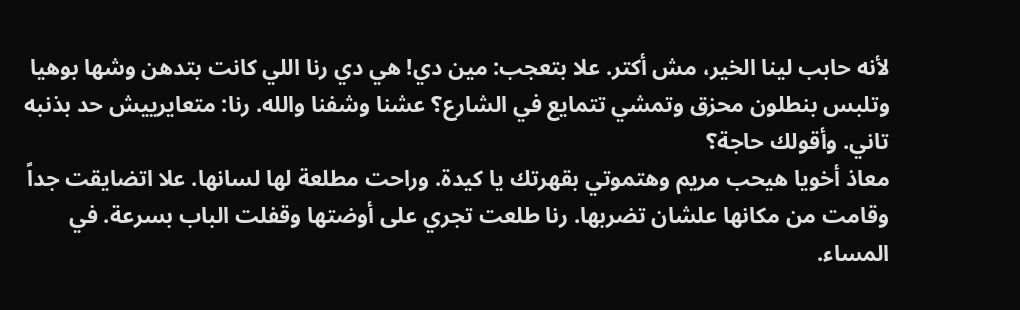لأنه حابب لينا الخير، مش أكتر. علا بتعجب: مين دي! هي دي رنا اللي كانت بتدهن وشها بوهيا وتلبس بنطلون محزق وتمشي تتمايع في الشارع؟ عشنا وشفنا والله. رنا: متعايرييش حد بذنبه تاني. وأقولك حاجة؟
معاذ أخويا هيحب مريم وهتموتي بقهرتك يا كيدة. وراحت مطلعة لها لسانها. علا اتضايقت جداً وقامت من مكانها علشان تضربها. رنا طلعت تجري على أوضتها وقفلت الباب بسرعة. في المساء.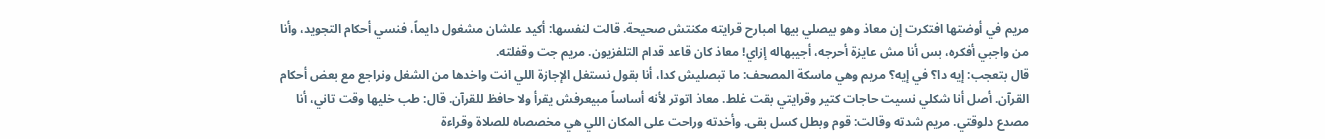مريم في أوضتها افتكرت إن معاذ وهو بيصلي بيها امبارح قرايته مكنتش صحيحة. قالت لنفسها: أكيد علشان مشغول دايماً، فنسي أحكام التجويد، وأنا من واجبي أفكره، بس أنا مش عايزة أحرجه، أجيبهاله إزاي! معاذ كان قاعد قدام التلفزيون. مريم جت وقفلته.
قال بتعجب: إيه دا؟ في إيه؟ مريم وهي ماسكة المصحف: ما تبصليش كدا، أنا بقول نستغل الإجازة اللي انت واخدها من الشغل ونراجع مع بعض أحكام القرآن. أصل أنا شكلي نسيت حاجات كتير وقرايتي بقت غلط. معاذ اتوتر لأنه أساساً مبيعرفش يقرأ ولا حافظ للقرآن. قال: طب خليها وقت تاني، أنا مصدع دلوقتي. مريم شدته وقالت: قوم وبطل كسل بقى. وأخدته وراحت على المكان اللي هي مخصصاه للصلاة وقراءة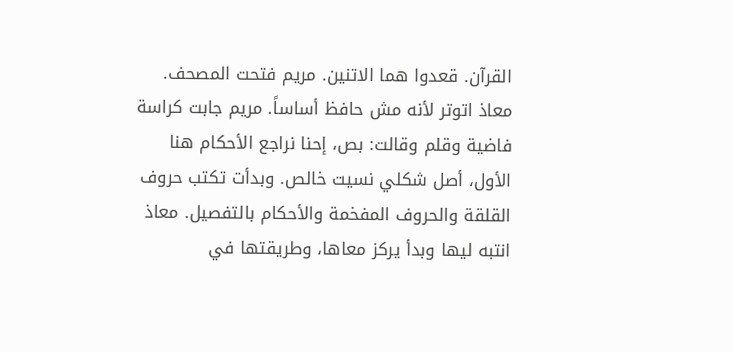القرآن. قعدوا هما الاتنين. مريم فتحت المصحف.
معاذ اتوتر لأنه مش حافظ أساساً. مريم جابت كراسة فاضية وقلم وقالت: بص، إحنا نراجع الأحكام هنا الأول، أصل شكلي نسيت خالص. وبدأت تكتب حروف القلقة والحروف المفخمة والأحكام بالتفصيل. معاذ انتبه ليها وبدأ يركز معاها، وطريقتها في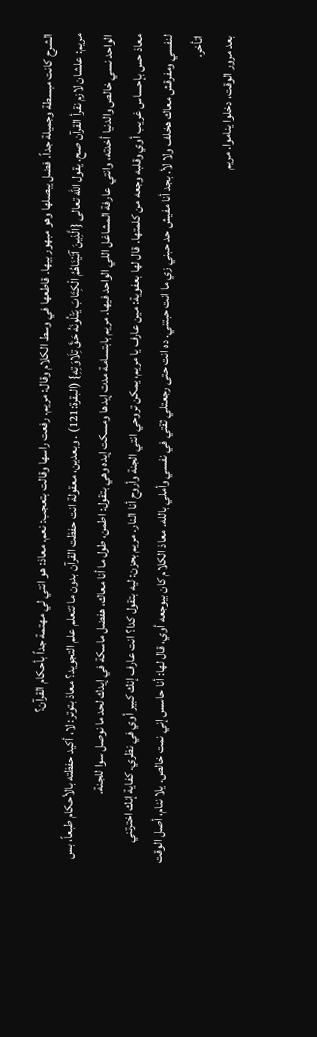الشرح كانت مبسطة وجميلة جداً. فضل يبصلها وهو مبهور بيها. قاطعها في وسط الكلام وقال: مريم. رفعت راسها وقالت بتعجب: نعم. معاذ: هو انتي لي مهتمة جداً بأحكام القرآن؟
مريم: علشان لازم نقرأ القرآن صح. يقول الله تعالى {الَّذِينَ آتَيْنَاهُمُ الْكِتَابَ يَتْلُونَهُ حَقَّ تِلَاوَتِهِ} (البقرة:121) . وبعدين، معقولة انت حفظت القرآن بدون ما تتعلم علم التجويد؟ معاذ بتوتر: لا، أكيد حفظته بالأحكام طبعاً، بس الواحد نسي خالص والدنيا أخدته، وانتي عارفة المشاغل اللي الواحد فيها. مريم بابتسامة مدت إيدها ومسكت إيده وهي بتقول: اطمن، طول ما أنا معاك، هفضل ماسكة في إيدك لحد ما نوصل سوا للجنة.
معاذ حس بإحساس غريب أوي وقلبه وجعه من كلمتها. قال لها بعفوية: مين عارف يا مريم، يمكن تروحي انتي الجنة وأروح أنا النار. مريم بحزن: ليه بتقول كدا؟ انت عارف إنك كبير أوي في نظري. كفاية إنك اخترتني لنفسي ومفرقش معاك هخلف ولا لأ. بجد أنا مفيش حد حبني زي ما انت حبتني. ده انت حتى رجعتلي ثقتي في نفسي وأملي بالله. معاذ الكلام كان بيوجعه أوي، قال لها: أنا حاسس إني نمت خالص. يلا ننام، أصل الوقت اتأخر.
بعد مرور الوقت، دخلوا يناموا. مريم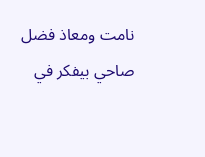نامت ومعاذ فضل صاحي بيفكر في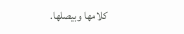كلامها وبيصلها.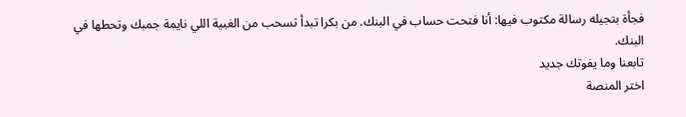فجأة بتجيله رسالة مكتوب فيها: أنا فتحت حساب في البنك. من بكرا تبدأ تسحب من الغبية اللي نايمة جمبك وتحطها في البنك.
تابعنا وما يفوتك جديد
اختر المنصة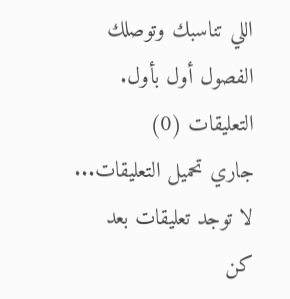اللي تناسبك وتوصلك الفصول أول بأول.
التعليقات (0)
جاري تحميل التعليقات...
لا توجد تعليقات بعد
كن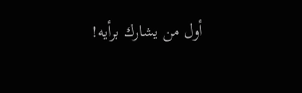أول من يشارك برأيه!